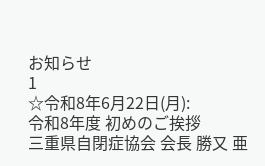お知らせ
1
☆令和8年6月22日(月):
令和8年度 初めのご挨拶
三重県自閉症協会 会長 勝又 亜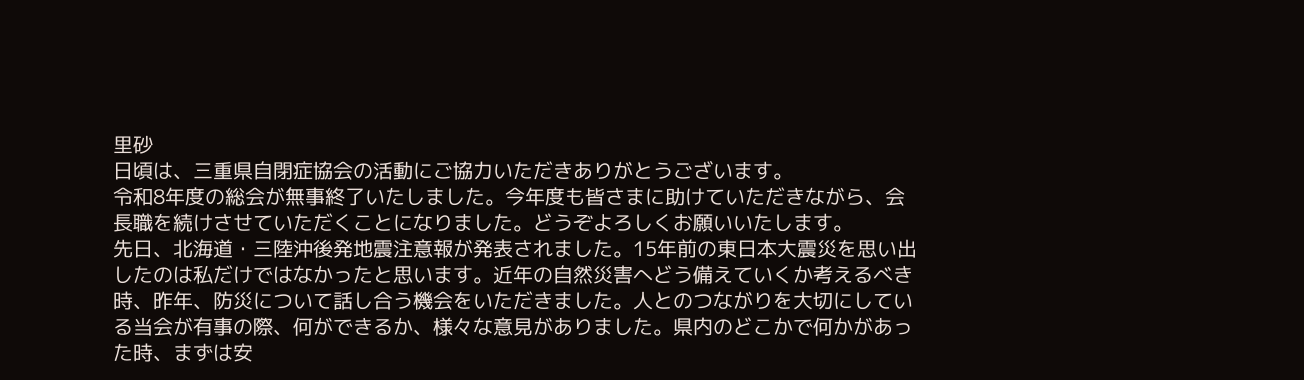里砂
日頃は、三重県自閉症協会の活動にご協力いただきありがとうございます。
令和8年度の総会が無事終了いたしました。今年度も皆さまに助けていただきながら、会長職を続けさせていただくことになりました。どうぞよろしくお願いいたします。
先日、北海道・三陸沖後発地震注意報が発表されました。15年前の東日本大震災を思い出したのは私だけではなかったと思います。近年の自然災害へどう備えていくか考えるべき時、昨年、防災について話し合う機会をいただきました。人とのつながりを大切にしている当会が有事の際、何ができるか、様々な意見がありました。県内のどこかで何かがあった時、まずは安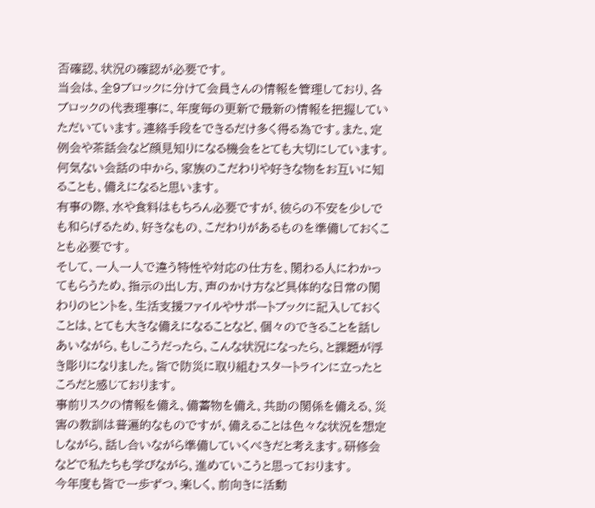否確認、状況の確認が必要です。
当会は、全9ブロックに分けて会員さんの情報を管理しており、各ブロックの代表理事に、年度毎の更新で最新の情報を把握していただいています。連絡手段をできるだけ多く得る為です。また、定例会や茶話会など顔見知りになる機会をとても大切にしています。何気ない会話の中から、家族のこだわりや好きな物をお互いに知ることも、備えになると思います。
有事の際、水や食料はもちろん必要ですが、彼らの不安を少しでも和らげるため、好きなもの、こだわりがあるものを準備しておくことも必要です。
そして、一人一人で違う特性や対応の仕方を、関わる人にわかってもらうため、指示の出し方、声のかけ方など具体的な日常の関わりのヒントを、生活支援ファイルやサポートブックに記入しておくことは、とても大きな備えになることなど、個々のできることを話しあいながら、もしこうだったら、こんな状況になったら、と課題が浮き彫りになりました。皆で防災に取り組むスタートラインに立ったところだと感じております。
事前リスクの情報を備え、備蓄物を備え、共助の関係を備える、災害の教訓は普遍的なものですが、備えることは色々な状況を想定しながら、話し合いながら準備していくべきだと考えます。研修会などで私たちも学びながら、進めていこうと思っております。
今年度も皆で一歩ずつ、楽しく、前向きに活動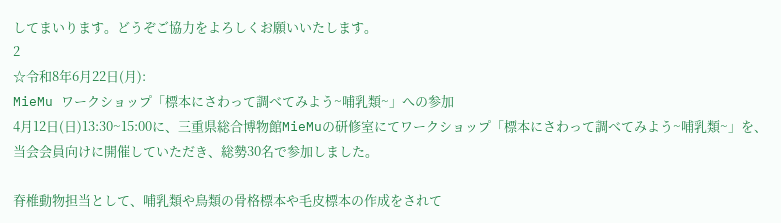してまいります。どうぞご協力をよろしくお願いいたします。
2
☆令和8年6月22日(月):
MieMu ワークショップ「標本にさわって調べてみよう~哺乳類~」への参加
4月12日(日)13:30~15:00に、三重県総合博物館MieMuの研修室にてワークショップ「標本にさわって調べてみよう~哺乳類~」を、当会会員向けに開催していただき、総勢30名で参加しました。

脊椎動物担当として、哺乳類や鳥類の骨格標本や毛皮標本の作成をされて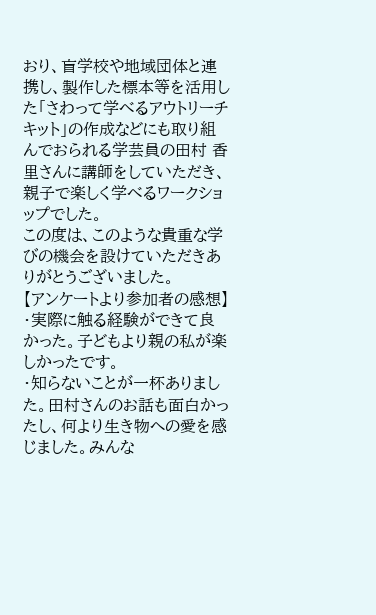おり、盲学校や地域団体と連携し、製作した標本等を活用した「さわって学べるアウトリーチキット」の作成などにも取り組んでおられる学芸員の田村 香里さんに講師をしていただき、親子で楽しく学べるワークショップでした。
この度は、このような貴重な学びの機会を設けていただきありがとうございました。
【アンケートより参加者の感想】
・実際に触る経験ができて良かった。子どもより親の私が楽しかったです。
・知らないことが一杯ありました。田村さんのお話も面白かったし、何より生き物への愛を感じました。みんな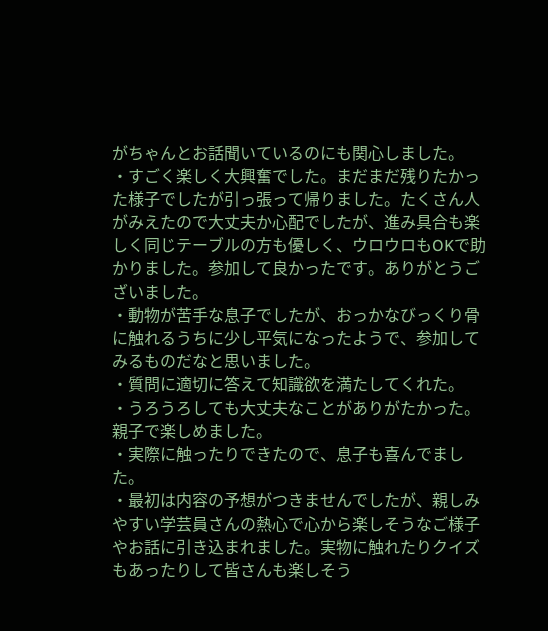がちゃんとお話聞いているのにも関心しました。
・すごく楽しく大興奮でした。まだまだ残りたかった様子でしたが引っ張って帰りました。たくさん人がみえたので大丈夫か心配でしたが、進み具合も楽しく同じテーブルの方も優しく、ウロウロもOKで助かりました。参加して良かったです。ありがとうございました。
・動物が苦手な息子でしたが、おっかなびっくり骨に触れるうちに少し平気になったようで、参加してみるものだなと思いました。
・質問に適切に答えて知識欲を満たしてくれた。
・うろうろしても大丈夫なことがありがたかった。親子で楽しめました。
・実際に触ったりできたので、息子も喜んでました。
・最初は内容の予想がつきませんでしたが、親しみやすい学芸員さんの熱心で心から楽しそうなご様子やお話に引き込まれました。実物に触れたりクイズもあったりして皆さんも楽しそう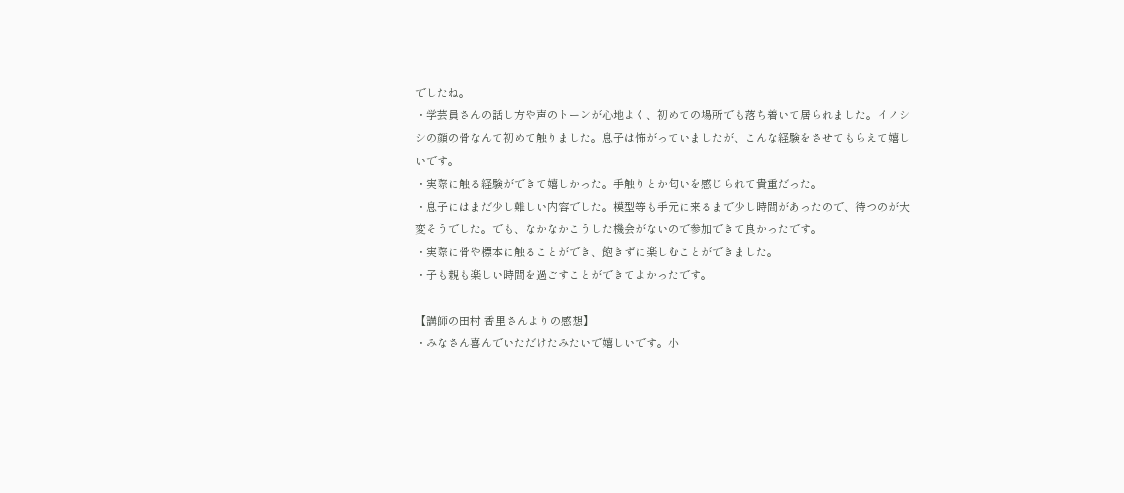でしたね。
・学芸員さんの話し方や声のトーンが心地よく、初めての場所でも落ち着いて居られました。イノシシの顔の骨なんて初めて触りました。息子は怖がっていましたが、こんな経験をさせてもらえて嬉しいです。
・実際に触る経験ができて嬉しかった。手触りとか匂いを感じられて貴重だった。
・息子にはまだ少し難しい内容でした。模型等も手元に来るまで少し時間があったので、待つのが大変そうでした。でも、なかなかこうした機会がないので参加できて良かったです。
・実際に骨や標本に触ることができ、飽きずに楽しむことができました。
・子も親も楽しい時間を過ごすことができてよかったです。

【講師の田村 香里さんよりの感想】
・みなさん喜んでいただけたみたいで嬉しいです。小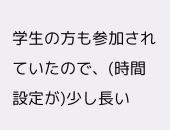学生の方も参加されていたので、(時間設定が)少し長い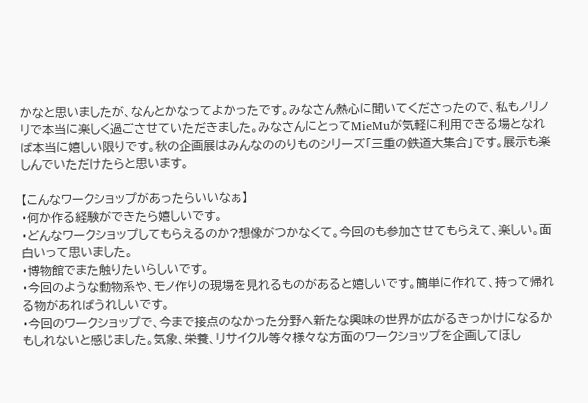かなと思いましたが、なんとかなってよかったです。みなさん熱心に聞いてくださったので、私もノリノリで本当に楽しく過ごさせていただきました。みなさんにとってMieMuが気軽に利用できる場となれば本当に嬉しい限りです。秋の企画展はみんなののりものシリーズ「三重の鉄道大集合」です。展示も楽しんでいただけたらと思います。

【こんなワークショップがあったらいいなぁ】
・何か作る経験ができたら嬉しいです。
・どんなワークショップしてもらえるのか?想像がつかなくて。今回のも参加させてもらえて、楽しい。面白いって思いました。
・博物館でまた触りたいらしいです。
・今回のような動物系や、モノ作りの現場を見れるものがあると嬉しいです。簡単に作れて、持って帰れる物があればうれしいです。
・今回のワークショップで、今まで接点のなかった分野へ新たな興味の世界が広がるきっかけになるかもしれないと感じました。気象、栄養、リサイクル等々様々な方面のワークショップを企画してほし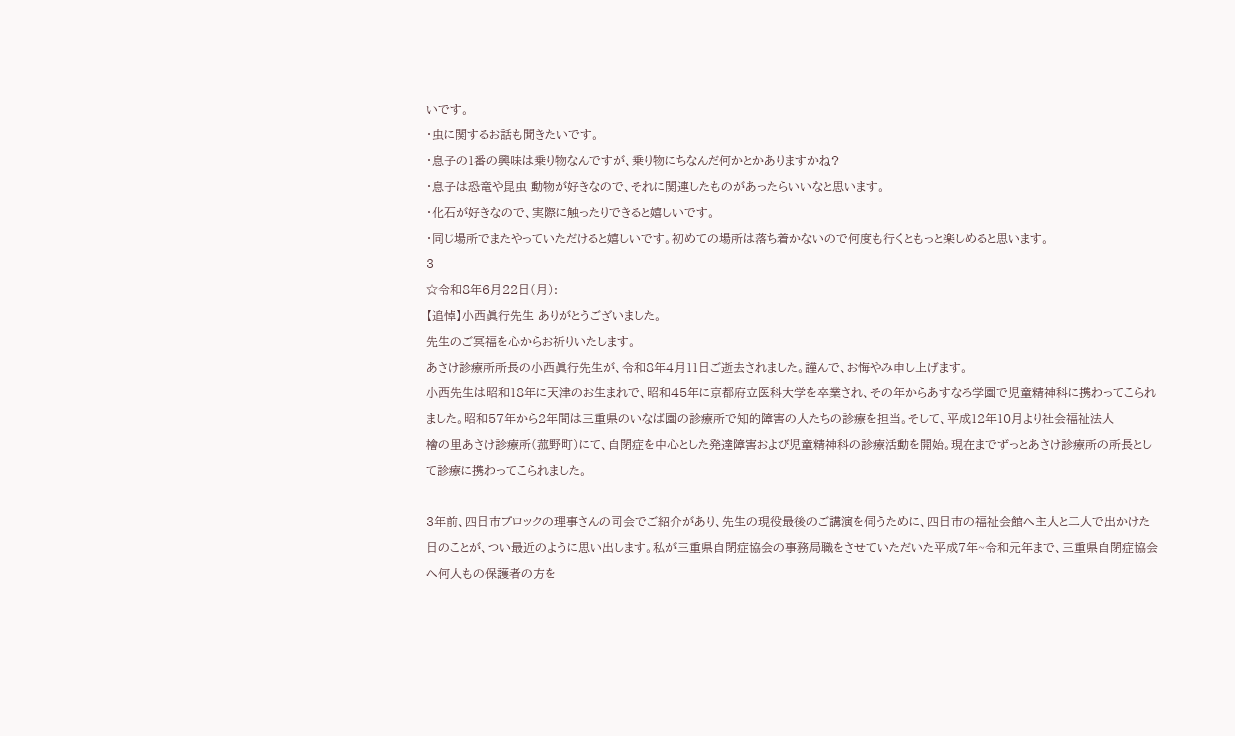いです。
・虫に関するお話も聞きたいです。
・息子の1番の興味は乗り物なんですが、乗り物にちなんだ何かとかありますかね?
・息子は恐竜や昆虫 動物が好きなので、それに関連したものがあったらいいなと思います。
・化石が好きなので、実際に触ったりできると嬉しいです。
・同じ場所でまたやっていただけると嬉しいです。初めての場所は落ち着かないので何度も行くともっと楽しめると思います。
3
☆令和8年6月22日(月):
【追悼】小西眞行先生 ありがとうございました。
先生のご冥福を心からお祈りいたします。
あさけ診療所所長の小西眞行先生が、令和8年4月11日ご逝去されました。謹んで、お悔やみ申し上げます。
小西先生は昭和18年に天津のお生まれで、昭和45年に京都府立医科大学を卒業され、その年からあすなろ学園で児童精神科に携わってこられました。昭和57年から2年間は三重県のいなば園の診療所で知的障害の人たちの診療を担当。そして、平成12年10月より社会福祉法人
檜の里あさけ診療所(菰野町)にて、自閉症を中心とした発達障害および児童精神科の診療活動を開始。現在までずっとあさけ診療所の所長として診療に携わってこられました。

3年前、四日市ブロックの理事さんの司会でご紹介があり、先生の現役最後のご講演を伺うために、四日市の福祉会館へ主人と二人で出かけた日のことが、つい最近のように思い出します。私が三重県自閉症協会の事務局職をさせていただいた平成7年~令和元年まで、三重県自閉症協会へ何人もの保護者の方を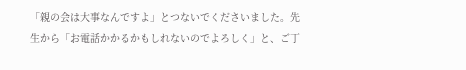「親の会は大事なんですよ」とつないでくださいました。先生から「お電話かかるかもしれないのでよろしく」と、ご丁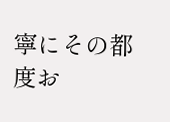寧にその都度お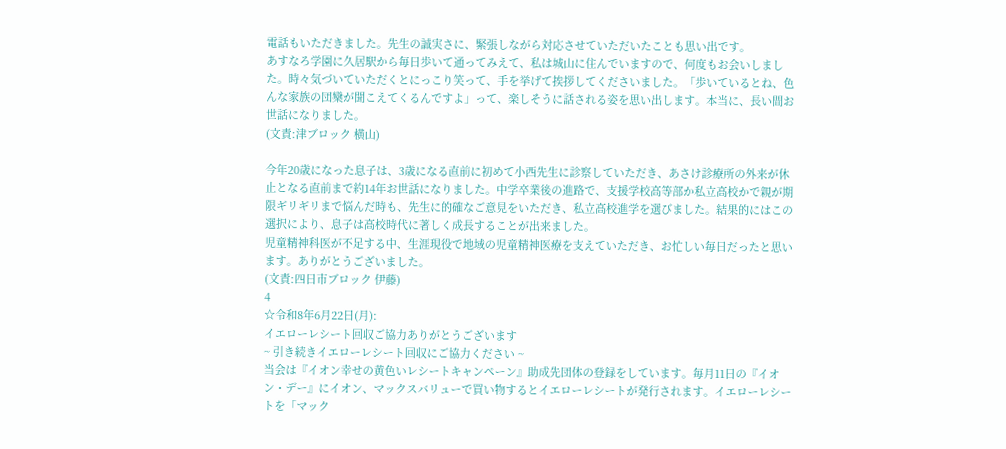電話もいただきました。先生の誠実さに、緊張しながら対応させていただいたことも思い出です。
あすなろ学園に久居駅から毎日歩いて通ってみえて、私は城山に住んでいますので、何度もお会いしました。時々気づいていただくとにっこり笑って、手を挙げて挨拶してくださいました。「歩いているとね、色んな家族の団欒が聞こえてくるんですよ」って、楽しそうに話される姿を思い出します。本当に、長い間お世話になりました。
(文責:津ブロック 横山)

今年20歳になった息子は、3歳になる直前に初めて小西先生に診察していただき、あさけ診療所の外来が休止となる直前まで約14年お世話になりました。中学卒業後の進路で、支援学校高等部か私立高校かで親が期限ギリギリまで悩んだ時も、先生に的確なご意見をいただき、私立高校進学を選びました。結果的にはこの選択により、息子は高校時代に著しく成長することが出来ました。
児童精神科医が不足する中、生涯現役で地域の児童精神医療を支えていただき、お忙しい毎日だったと思います。ありがとうございました。
(文責:四日市ブロック 伊藤)
4
☆令和8年6月22日(月):
イエローレシート回収ご協力ありがとうございます
~ 引き続きイエローレシート回収にご協力ください ~
当会は『イオン幸せの黄色いレシートキャンペーン』助成先団体の登録をしています。毎月11日の『イオン・デー』にイオン、マックスバリューで買い物するとイエローレシートが発行されます。イエローレシートを「マック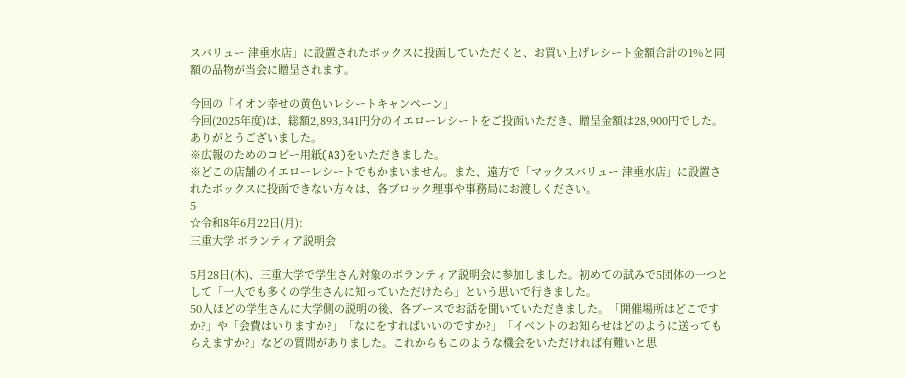スバリュー 津垂水店」に設置されたボックスに投函していただくと、お買い上げレシート金額合計の1%と同額の品物が当会に贈呈されます。

今回の「イオン幸せの黄色いレシートキャンペーン」
今回(2025年度)は、総額2,893,341円分のイエローレシートをご投函いただき、贈呈金額は28,900円でした。ありがとうございました。
※広報のためのコピー用紙(A3)をいただきました。
※どこの店舗のイエローレシートでもかまいません。また、遠方で「マックスバリュー 津垂水店」に設置されたボックスに投函できない方々は、各ブロック理事や事務局にお渡しください。
5
☆令和8年6月22日(月):
三重大学 ボランティア説明会

5月28日(木)、三重大学で学生さん対象のボランティア説明会に参加しました。初めての試みで5団体の一つとして「一人でも多くの学生さんに知っていただけたら」という思いで行きました。
50人ほどの学生さんに大学側の説明の後、各ブースでお話を聞いていただきました。「開催場所はどこですか?」や「会費はいりますか?」「なにをすればいいのですか?」「イベントのお知らせはどのように送ってもらえますか?」などの質問がありました。これからもこのような機会をいただければ有難いと思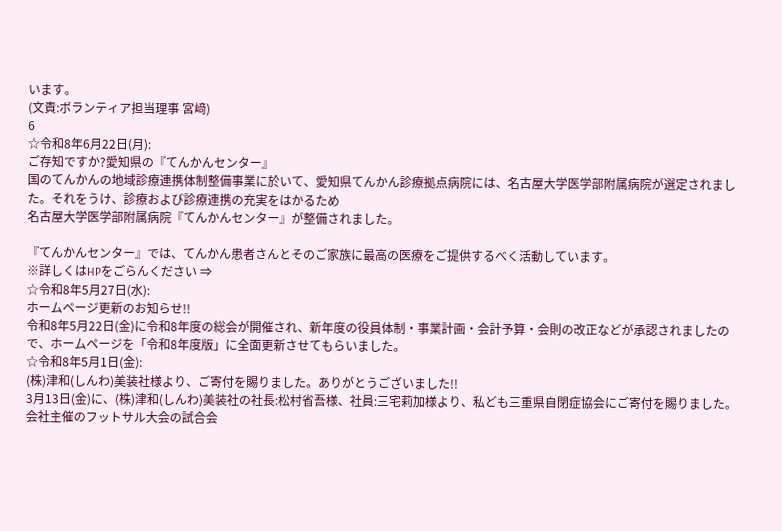います。
(文責:ボランティア担当理事 宮﨑)
6
☆令和8年6月22日(月):
ご存知ですか?愛知県の『てんかんセンター』
国のてんかんの地域診療連携体制整備事業に於いて、愛知県てんかん診療拠点病院には、名古屋大学医学部附属病院が選定されました。それをうけ、診療および診療連携の充実をはかるため
名古屋大学医学部附属病院『てんかんセンター』が整備されました。

『てんかんセンター』では、てんかん患者さんとそのご家族に最高の医療をご提供するべく活動しています。
※詳しくはHPをごらんください ⇒
☆令和8年5月27日(水):
ホームページ更新のお知らせ!!
令和8年5月22日(金)に令和8年度の総会が開催され、新年度の役員体制・事業計画・会計予算・会則の改正などが承認されましたので、ホームページを「令和8年度版」に全面更新させてもらいました。
☆令和8年5月1日(金):
(株)津和(しんわ)美装社様より、ご寄付を賜りました。ありがとうございました!!
3月13日(金)に、(株)津和(しんわ)美装社の社長:松村省吾様、社員:三宅莉加様より、私ども三重県自閉症協会にご寄付を賜りました。会社主催のフットサル大会の試合会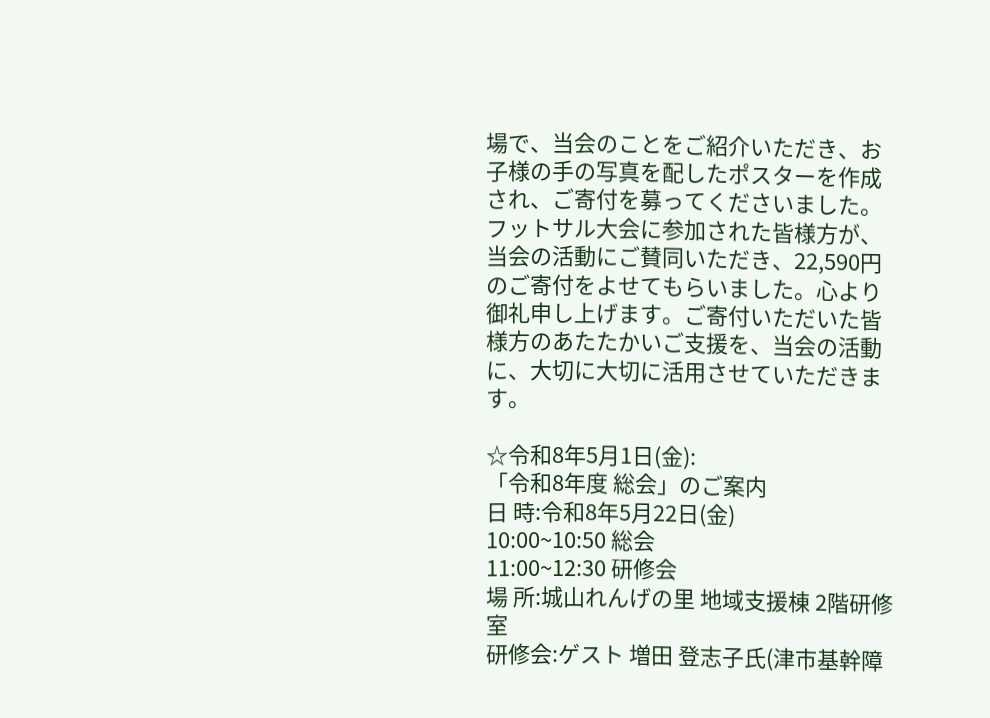場で、当会のことをご紹介いただき、お子様の手の写真を配したポスターを作成され、ご寄付を募ってくださいました。
フットサル大会に参加された皆様方が、当会の活動にご賛同いただき、22,590円のご寄付をよせてもらいました。心より御礼申し上げます。ご寄付いただいた皆様方のあたたかいご支援を、当会の活動に、大切に大切に活用させていただきます。

☆令和8年5月1日(金):
「令和8年度 総会」のご案内
日 時:令和8年5月22日(金)
10:00~10:50 総会
11:00~12:30 研修会
場 所:城山れんげの里 地域支援棟 2階研修室
研修会:ゲスト 増田 登志子氏(津市基幹障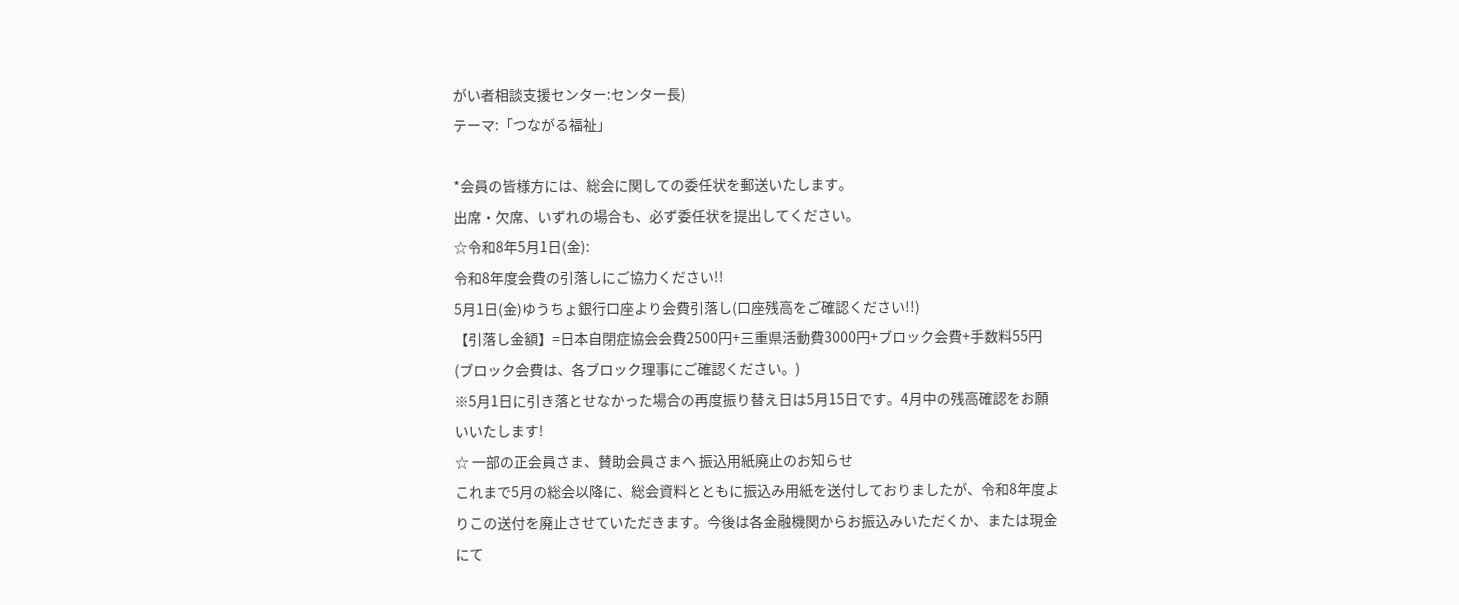がい者相談支援センター:センター長)
テーマ:「つながる福祉」

*会員の皆様方には、総会に関しての委任状を郵送いたします。
出席・欠席、いずれの場合も、必ず委任状を提出してください。
☆令和8年5月1日(金):
令和8年度会費の引落しにご協力ください!!
5月1日(金)ゆうちょ銀行口座より会費引落し(口座残高をご確認ください!!)
【引落し金額】=日本自閉症協会会費2500円+三重県活動費3000円+ブロック会費+手数料55円
(ブロック会費は、各ブロック理事にご確認ください。)
※5月1日に引き落とせなかった場合の再度振り替え日は5月15日です。4月中の残高確認をお願いいたします!
☆ 一部の正会員さま、賛助会員さまへ 振込用紙廃止のお知らせ
これまで5月の総会以降に、総会資料とともに振込み用紙を送付しておりましたが、令和8年度よりこの送付を廃止させていただきます。今後は各金融機関からお振込みいただくか、または現金にて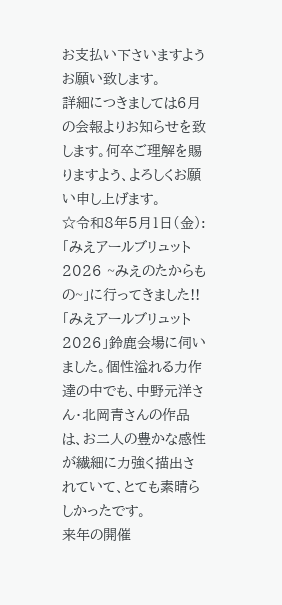お支払い下さいますようお願い致します。
詳細につきましては6月の会報よりお知らせを致します。何卒ご理解を賜りますよう、よろしくお願い申し上げます。
☆令和8年5月1日(金):
「みえアールブリュット2026 ~みえのたからもの~」に行ってきました!!
「みえアールブリュット2026」鈴鹿会場に伺いました。個性溢れる力作達の中でも、中野元洋さん・北岡青さんの作品は、お二人の豊かな感性が繊細に力強く描出されていて、とても素晴らしかったです。
来年の開催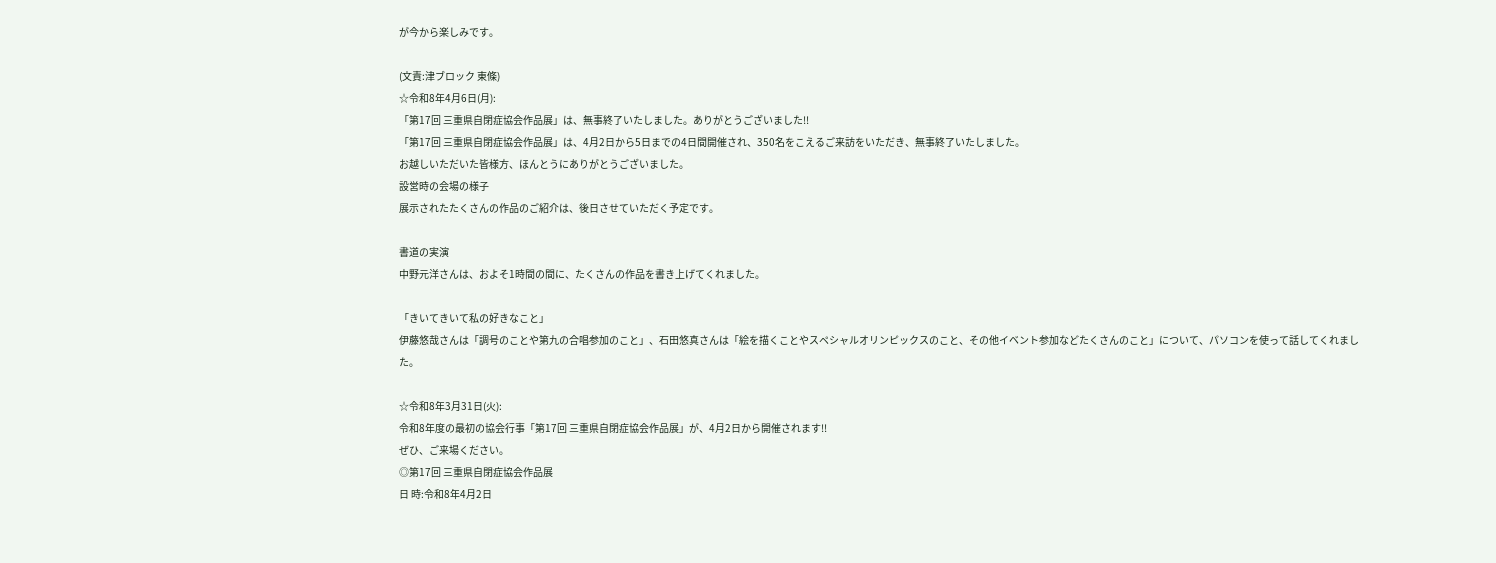が今から楽しみです。

(文責:津ブロック 東條)
☆令和8年4月6日(月):
「第17回 三重県自閉症協会作品展」は、無事終了いたしました。ありがとうございました!!
「第17回 三重県自閉症協会作品展」は、4月2日から5日までの4日間開催され、350名をこえるご来訪をいただき、無事終了いたしました。
お越しいただいた皆様方、ほんとうにありがとうございました。
設営時の会場の様子
展示されたたくさんの作品のご紹介は、後日させていただく予定です。

書道の実演
中野元洋さんは、およそ1時間の間に、たくさんの作品を書き上げてくれました。

「きいてきいて私の好きなこと」
伊藤悠哉さんは「調号のことや第九の合唱参加のこと」、石田悠真さんは「絵を描くことやスペシャルオリンピックスのこと、その他イベント参加などたくさんのこと」について、パソコンを使って話してくれました。

☆令和8年3月31日(火):
令和8年度の最初の協会行事「第17回 三重県自閉症協会作品展」が、4月2日から開催されます!!
ぜひ、ご来場ください。
◎第17回 三重県自閉症協会作品展
日 時:令和8年4月2日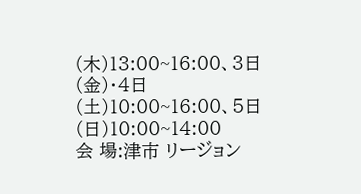(木)13:00~16:00、3日(金)・4日(土)10:00~16:00、5日(日)10:00~14:00
会 場:津市 リージョン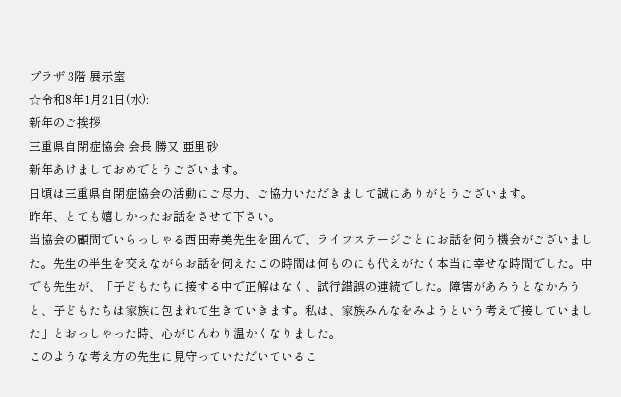プラザ 3階 展示室
☆令和8年1月21日(水):
新年のご挨拶
三重県自閉症協会 会長 勝又 亜里砂
新年あけましておめでとうございます。
日頃は三重県自閉症協会の活動にご尽力、ご協力いただきまして誠にありがとうございます。
昨年、とても嬉しかったお話をさせて下さい。
当協会の顧問でいらっしゃる西田寿美先生を囲んで、ライフステージごとにお話を伺う機会がございました。先生の半生を交えながらお話を伺えたこの時間は何ものにも代えがたく本当に幸せな時間でした。中でも先生が、「子どもたちに接する中で正解はなく、試行錯誤の連続でした。障害があろうとなかろうと、子どもたちは家族に包まれて生きていきます。私は、家族みんなをみようという考えで接していました」とおっしゃった時、心がじんわり温かくなりました。
このような考え方の先生に見守っていただいているこ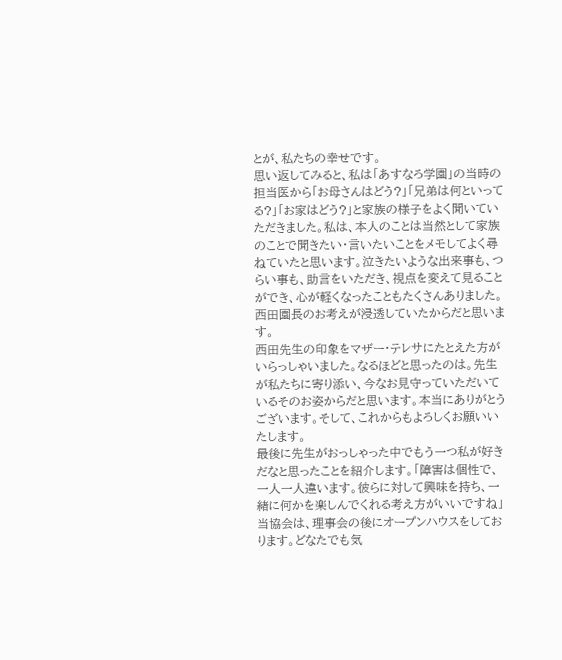とが、私たちの幸せです。
思い返してみると、私は「あすなろ学園」の当時の担当医から「お母さんはどう?」「兄弟は何といってる?」「お家はどう?」と家族の様子をよく聞いていただきました。私は、本人のことは当然として家族のことで聞きたい・言いたいことをメモしてよく尋ねていたと思います。泣きたいような出来事も、つらい事も、助言をいただき、視点を変えて見ることができ、心が軽くなったこともたくさんありました。西田園長のお考えが浸透していたからだと思います。
西田先生の印象をマザー・テレサにたとえた方がいらっしゃいました。なるほどと思ったのは。先生が私たちに寄り添い、今なお見守っていただいているそのお姿からだと思います。本当にありがとうございます。そして、これからもよろしくお願いいたします。
最後に先生がおっしゃった中でもう一つ私が好きだなと思ったことを紹介します。「障害は個性で、一人一人違います。彼らに対して興味を持ち、一緒に何かを楽しんでくれる考え方がいいですね」
当協会は、理事会の後にオープンハウスをしております。どなたでも気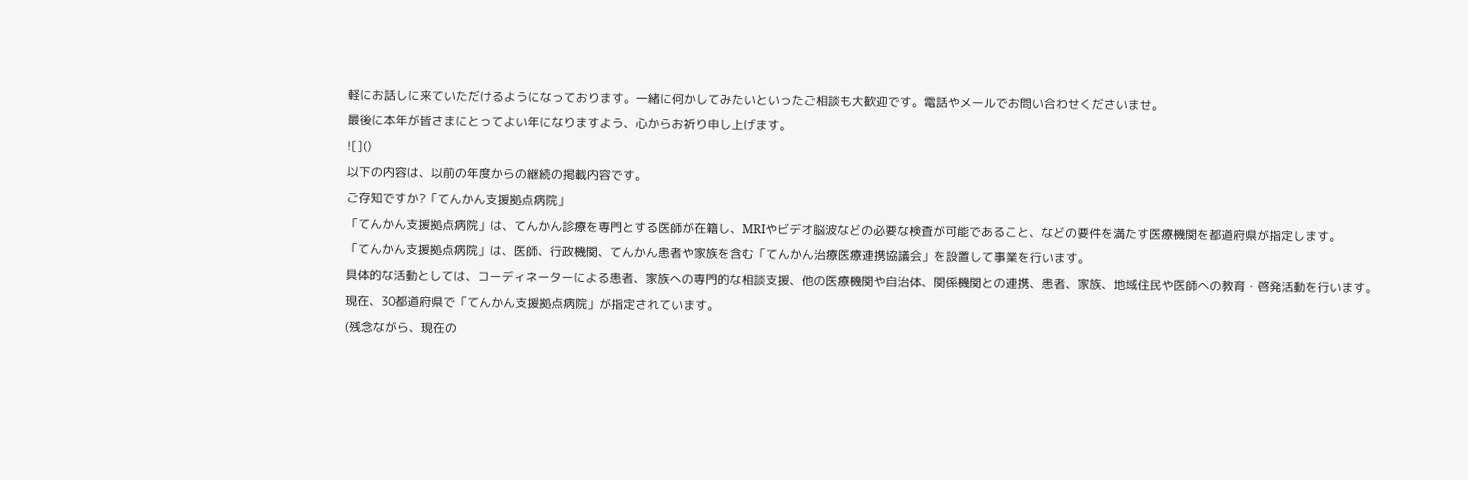軽にお話しに来ていただけるようになっております。一緒に何かしてみたいといったご相談も大歓迎です。電話やメールでお問い合わせくださいませ。
最後に本年が皆さまにとってよい年になりますよう、心からお祈り申し上げます。
![]()
以下の内容は、以前の年度からの継続の掲載内容です。
ご存知ですか?「てんかん支援拠点病院」
「てんかん支援拠点病院」は、てんかん診療を専門とする医師が在籍し、MRIやビデオ脳波などの必要な検査が可能であること、などの要件を満たす医療機関を都道府県が指定します。
「てんかん支援拠点病院」は、医師、行政機関、てんかん患者や家族を含む「てんかん治療医療連携協議会」を設置して事業を行います。
具体的な活動としては、コーディネーターによる患者、家族への専門的な相談支援、他の医療機関や自治体、関係機関との連携、患者、家族、地域住民や医師への教育・啓発活動を行います。
現在、30都道府県で「てんかん支援拠点病院」が指定されています。
(残念ながら、現在の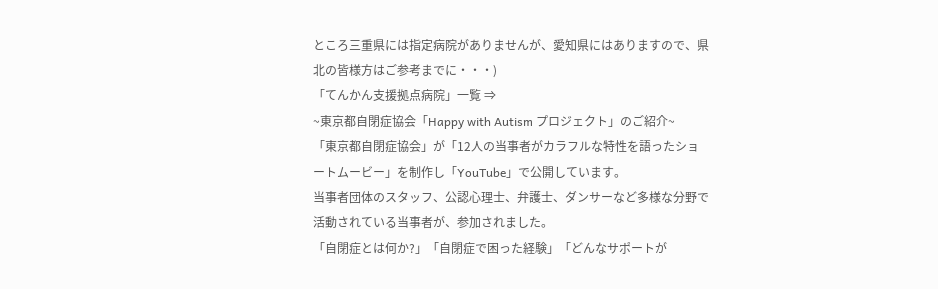ところ三重県には指定病院がありませんが、愛知県にはありますので、県北の皆様方はご参考までに・・・)
「てんかん支援拠点病院」一覧 ⇒
~東京都自閉症協会「Happy with Autism プロジェクト」のご紹介~
「東京都自閉症協会」が「12人の当事者がカラフルな特性を語ったショートムービー」を制作し「YouTube」で公開しています。
当事者団体のスタッフ、公認心理士、弁護士、ダンサーなど多様な分野で活動されている当事者が、参加されました。
「自閉症とは何か?」「自閉症で困った経験」「どんなサポートが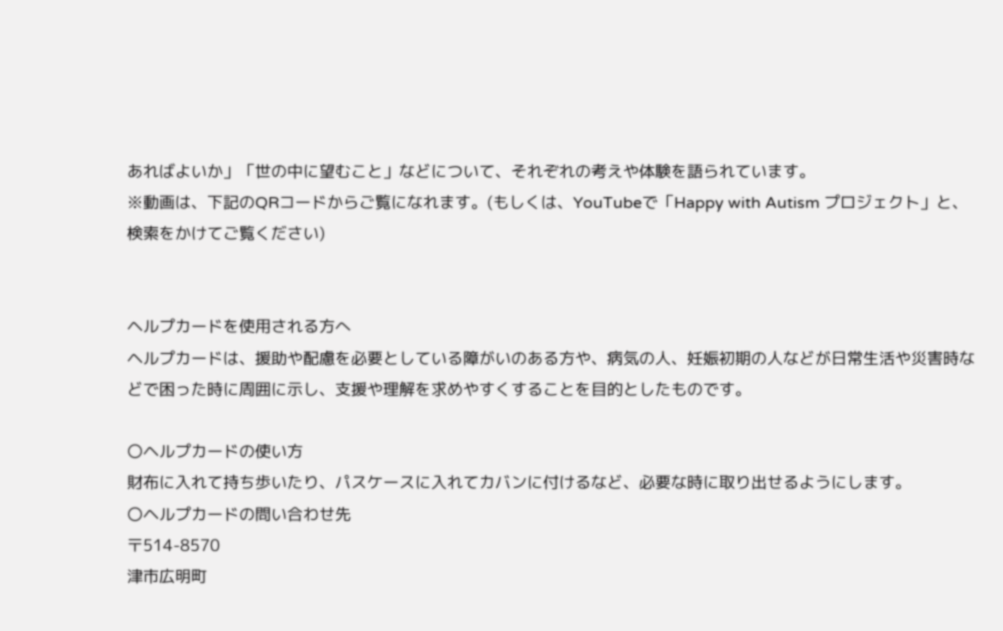あればよいか」「世の中に望むこと」などについて、それぞれの考えや体験を語られています。
※動画は、下記のQRコードからご覧になれます。(もしくは、YouTubeで「Happy with Autism プロジェクト」と、検索をかけてご覧ください)


ヘルプカードを使用される方へ
ヘルプカードは、援助や配慮を必要としている障がいのある方や、病気の人、妊娠初期の人などが日常生活や災害時などで困った時に周囲に示し、支援や理解を求めやすくすることを目的としたものです。

〇ヘルプカードの使い方
財布に入れて持ち歩いたり、パスケースに入れてカバンに付けるなど、必要な時に取り出せるようにします。
〇ヘルプカードの問い合わせ先
〒514-8570
津市広明町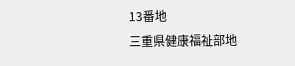13番地
三重県健康福祉部地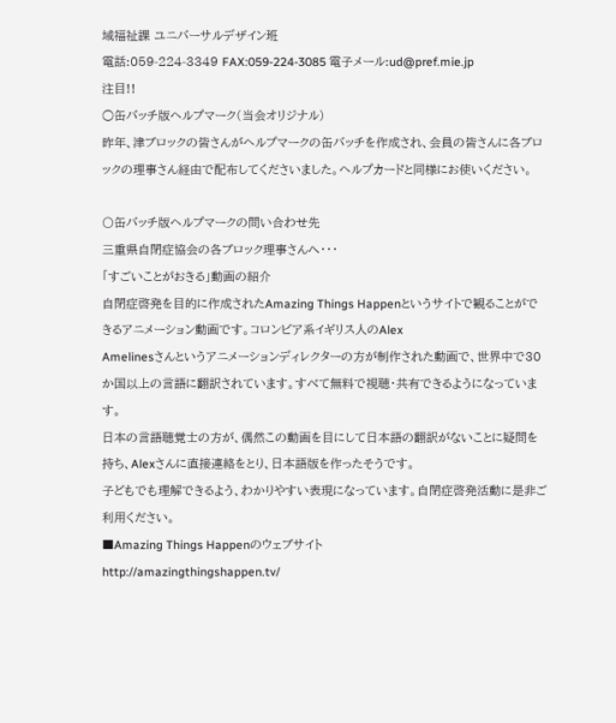域福祉課 ユニバーサルデザイン班
電話:059-224-3349 FAX:059-224-3085 電子メール:ud@pref.mie.jp
注目!!
○缶バッチ版ヘルプマーク(当会オリジナル)
昨年、津ブロックの皆さんがヘルプマークの缶バッチを作成され、会員の皆さんに各ブロックの理事さん経由で配布してくださいました。ヘルプカードと同様にお使いください。

〇缶バッチ版ヘルプマークの問い合わせ先
三重県自閉症協会の各ブロック理事さんへ・・・
「すごいことがおきる」動画の紹介
自閉症啓発を目的に作成されたAmazing Things Happenというサイトで観ることができるアニメーション動画です。コロンビア系イギリス人のAlex
Amelinesさんというアニメーションディレクターの方が制作された動画で、世界中で30か国以上の言語に翻訳されています。すべて無料で視聴・共有できるようになっています。
日本の言語聴覚士の方が、偶然この動画を目にして日本語の翻訳がないことに疑問を持ち、Alexさんに直接連絡をとり、日本語版を作ったそうです。
子どもでも理解できるよう、わかりやすい表現になっています。自閉症啓発活動に是非ご利用ください。
■Amazing Things Happenのウェブサイト
http://amazingthingshappen.tv/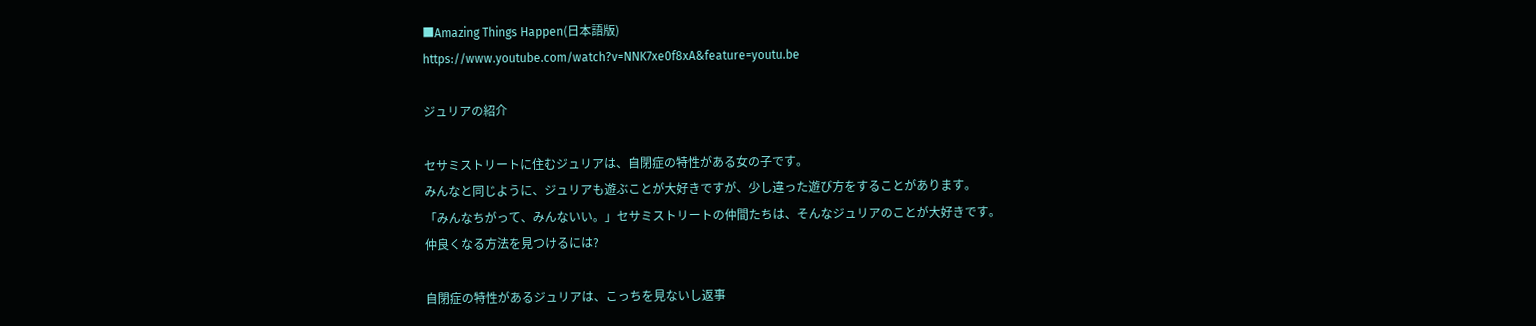■Amazing Things Happen(日本語版)
https://www.youtube.com/watch?v=NNK7xe0f8xA&feature=youtu.be

ジュリアの紹介

セサミストリートに住むジュリアは、自閉症の特性がある女の子です。
みんなと同じように、ジュリアも遊ぶことが大好きですが、少し違った遊び方をすることがあります。
「みんなちがって、みんないい。」セサミストリートの仲間たちは、そんなジュリアのことが大好きです。
仲良くなる方法を見つけるには?

自閉症の特性があるジュリアは、こっちを見ないし返事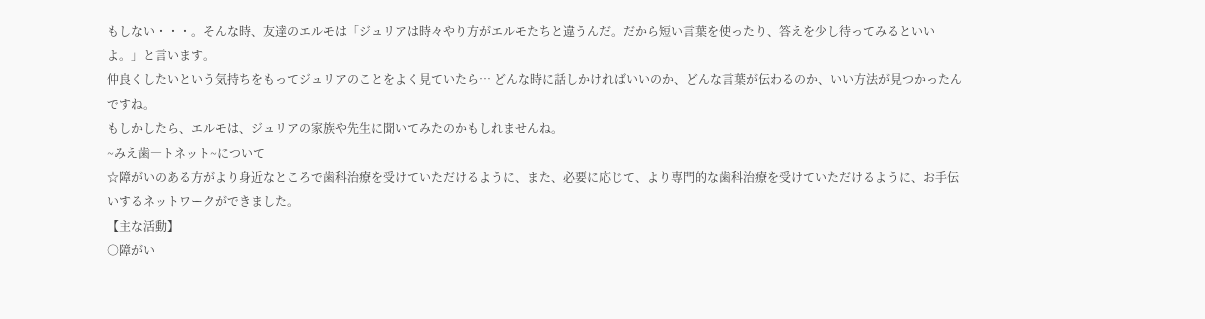もしない・・・。そんな時、友達のエルモは「ジュリアは時々やり方がエルモたちと違うんだ。だから短い言葉を使ったり、答えを少し待ってみるといいよ。」と言います。
仲良くしたいという気持ちをもってジュリアのことをよく見ていたら… どんな時に話しかければいいのか、どんな言葉が伝わるのか、いい方法が見つかったんですね。
もしかしたら、エルモは、ジュリアの家族や先生に聞いてみたのかもしれませんね。
~みえ歯―トネット~について
☆障がいのある方がより身近なところで歯科治療を受けていただけるように、また、必要に応じて、より専門的な歯科治療を受けていただけるように、お手伝いするネットワークができました。
【主な活動】
○障がい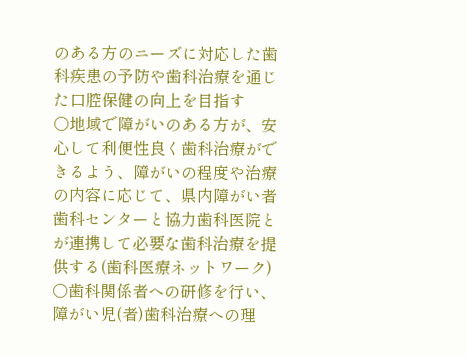のある方のニーズに対応した歯科疾患の予防や歯科治療を通じた口腔保健の向上を目指す
○地域で障がいのある方が、安心して利便性良く歯科治療ができるよう、障がいの程度や治療の内容に応じて、県内障がい者歯科センターと協力歯科医院とが連携して必要な歯科治療を提供する(歯科医療ネットワーク)
○歯科関係者への研修を行い、障がい児(者)歯科治療への理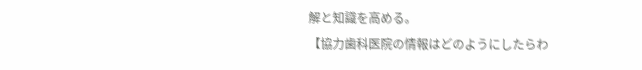解と知識を高める。
【協力歯科医院の情報はどのようにしたらわ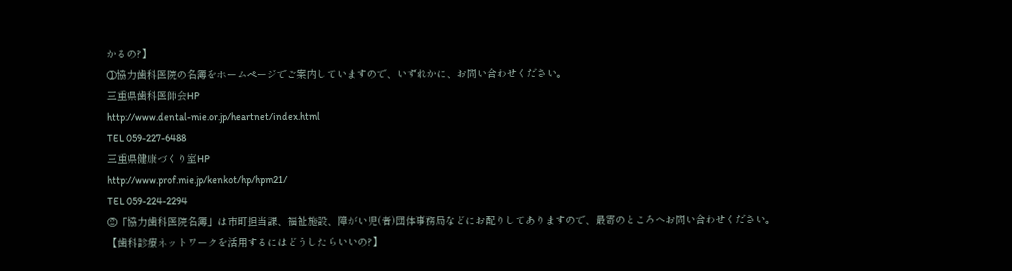かるの?】
①協力歯科医院の名簿をホームページでご案内していますので、いずれかに、お問い合わせください。
三重県歯科医師会HP
http://www.dental-mie.or.jp/heartnet/index.html
TEL 059-227-6488
三重県健康づくり室HP
http://www.prof.mie.jp/kenkot/hp/hpm21/
TEL 059-224-2294
②「協力歯科医院名簿」は市町担当課、福祉施設、障がい児(者)団体事務局などにお配りしてありますので、最寄のところへお問い合わせください。
【歯科診療ネットワークを活用するにはどうしたらいいの?】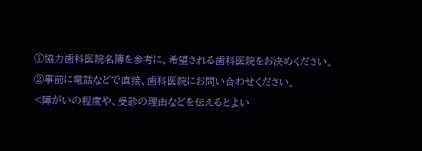①協力歯科医院名簿を参考に、希望される歯科医院をお決めください。
②事前に電話などで直接、歯科医院にお問い合わせください。
<障がいの程度や、受診の理由などを伝えるとよい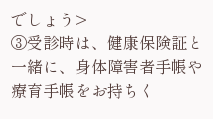でしょう>
③受診時は、健康保険証と一緒に、身体障害者手帳や療育手帳をお持ちく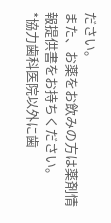ださい。
また、お薬をお飲みの方は薬剤情報提供書をお持ちください。
*協力歯科医院以外に歯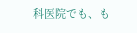科医院でも、も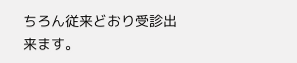ちろん従来どおり受診出来ます。